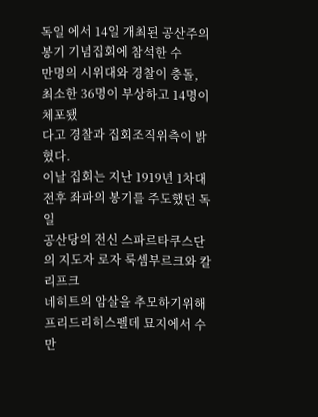독일 에서 14일 개최된 공산주의 봉기 기념집회에 참석한 수
만명의 시위대와 경찰이 충돌, 최소한 36명이 부상하고 14명이 체포됐
다고 경찰과 집회조직위측이 밝혔다.
이날 집회는 지난 1919년 1차대전후 좌파의 봉기를 주도했던 독일
공산당의 전신 스파르타쿠스단의 지도자 로자 룩셈부르크와 칼 리프크
네히트의 암살을 추모하기위해 프리드리히스펠데 묘지에서 수 만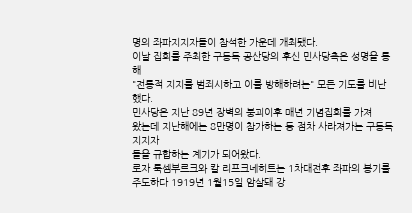명의 좌파지지자들이 참석한 가운데 개최됐다.
이날 집회를 주최한 구동독 공산당의 후신 민사당측은 성명을 통해
"전통적 지지를 범죄시하고 이를 방해하려는" 모든 기도를 비난했다.
민사당은 지난 89년 장벽의 붕괴이후 매년 기념집회를 가져
왔는데 지난해에는 8만명이 참가하는 등 점차 사라져가는 구동독 지지자
들을 규합하는 계기가 되어왔다.
로자 룩셈부르크와 칼 리프크네히트는 1차대전후 좌파의 봉기를 주도하다 1919년 1월15일 암살돼 강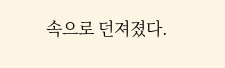속으로 던져졌다.